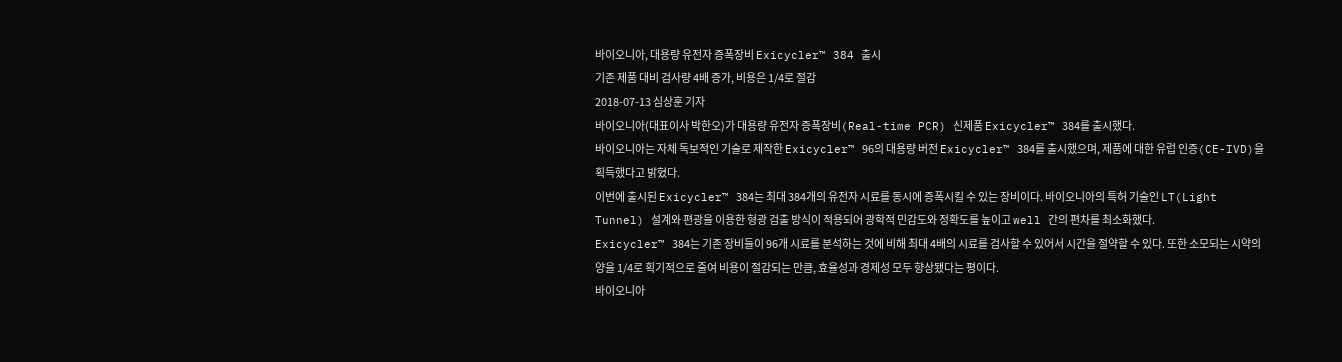바이오니아, 대용량 유전자 증폭장비 Exicycler™ 384 출시
기존 제품 대비 검사량 4배 증가, 비용은 1/4로 절감
2018-07-13 심상훈 기자
바이오니아(대표이사 박한오)가 대용량 유전자 증폭장비(Real-time PCR) 신제품 Exicycler™ 384를 출시했다.
바이오니아는 자체 독보적인 기술로 제작한 Exicycler™ 96의 대용량 버전 Exicycler™ 384를 출시했으며, 제품에 대한 유럽 인증(CE-IVD)을 획득했다고 밝혔다.
이번에 출시된 Exicycler™ 384는 최대 384개의 유전자 시료를 동시에 증폭시킬 수 있는 장비이다. 바이오니아의 특허 기술인 LT(Light Tunnel) 설계와 편광을 이용한 형광 검출 방식이 적용되어 광학적 민감도와 정확도를 높이고 well 간의 편차를 최소화했다.
Exicycler™ 384는 기존 장비들이 96개 시료를 분석하는 것에 비해 최대 4배의 시료를 검사할 수 있어서 시간을 절약할 수 있다. 또한 소모되는 시약의 양을 1/4로 획기적으로 줄여 비용이 절감되는 만큼, 효율성과 경제성 모두 향상됐다는 평이다.
바이오니아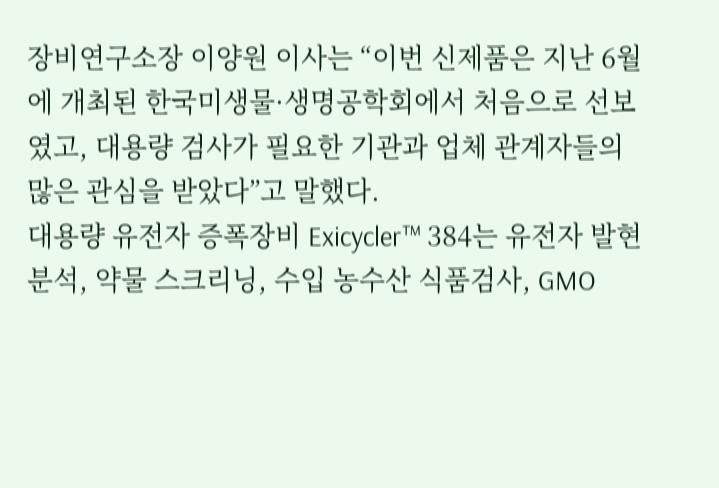장비연구소장 이양원 이사는 “이번 신제품은 지난 6월에 개최된 한국미생물·생명공학회에서 처음으로 선보였고, 대용량 검사가 필요한 기관과 업체 관계자들의 많은 관심을 받았다”고 말했다.
대용량 유전자 증폭장비 Exicycler™ 384는 유전자 발현분석, 약물 스크리닝, 수입 농수산 식품검사, GMO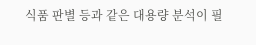식품 판별 등과 같은 대용량 분석이 필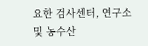요한 검사센터, 연구소 및 농수산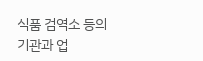식품 검역소 등의 기관과 업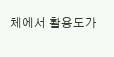체에서 활용도가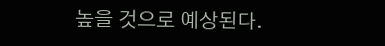높을 것으로 예상된다.